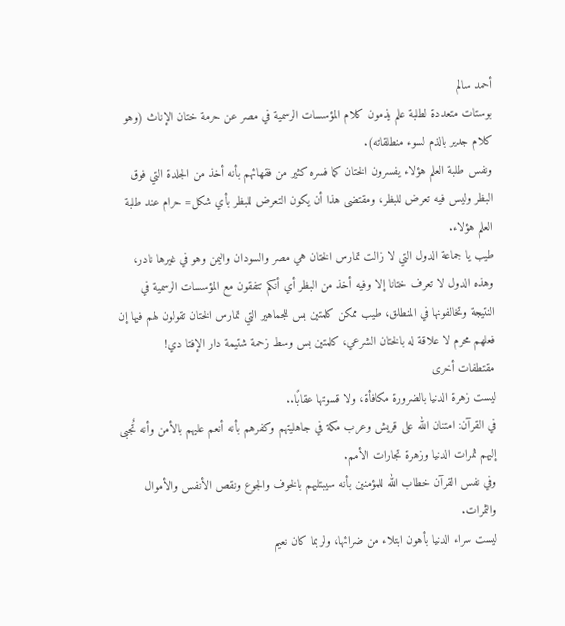أحمد سالم
بوستات متعددة لطلبة علم يذمون كلام المؤسسات الرسمية في مصر عن حرمة ختان الإناث (وهو كلام جدير بالذم لسوء منطلقاته).
ونفس طلبة العلم هؤلاء يفسرون الختان كما فسره كثير من فقهائهم بأنه أخذ من الجلدة التي فوق البظر وليس فيه تعرض للبظر، ومقتضى هذا أن يكون التعرض للبظر بأي شكل= حرام عند طلبة العلم هؤلاء.
طيب يا جماعة الدول التي لا زالت تمارس الختان هي مصر والسودان واليمن وهو في غيرها نادر، وهذه الدول لا تعرف ختانا إلا وفيه أخذ من البظر أي أنكم تتفقون مع المؤسسات الرسمية في النتيجة وتخالفونها في المنطلق، طيب ممكن كلمتين بس للجماهير التي تمارس الختان تقولون لهم فيها إن فعلهم محرم لا علاقة له بالختان الشرعي، كلمتين بس وسط زحمة شتيمة دار الإفتا دي!
مقتطفات أخرى
ليست زهرة الدنيا بالضرورة مكافأة، ولا قسوتها عقابًا..
في القرآن: امتنان الله على قريش وعرب مكة في جاهليتهم وكفرهم بأنه أنعم عليهم بالأمن وأنه تٌجبى إليهم ثمرات الدنيا وزهرة تجارات الأمم.
وفي نفس القرآن خطاب الله للمؤمنين بأنه سيبتليهم بالخوف والجوع ونقص الأنفس والأموال والثمرات.
ليست سراء الدنيا بأهون ابتلاء من ضرائها، ولربما كان نعيم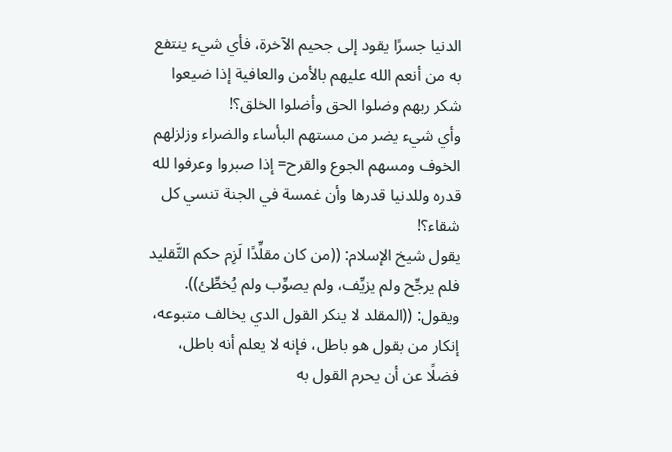الدنيا جسرًا يقود إلى جحيم الآخرة، فأي شيء ينتفع به من أنعم الله عليهم بالأمن والعافية إذا ضيعوا شكر ربهم وضلوا الحق وأضلوا الخلق؟!
وأي شيء يضر من مستهم البأساء والضراء وزلزلهم الخوف ومسهم الجوع والقرح= إذا صبروا وعرفوا لله قدره وللدنيا قدرها وأن غمسة في الجنة تنسي كل شقاء؟!
يقول شيخ الإسلام: ((من كان مقلِّدًا لَزِم حكم التَّقليد فلم يرجِّح ولم يزيِّف، ولم يصوِّب ولم يُخطِّئ)).
ويقول: ((المقلد لا ينكر القول الدي يخالف متبوعه، إنكار من بقول هو باطل، فإنه لا يعلم أنه باطل، فضلًا عن أن يحرم القول به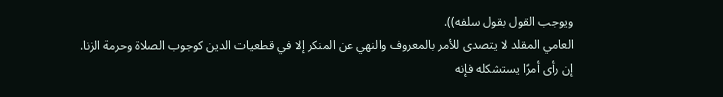ويوجب القول بقول سلفه)).
العامي المقلد لا يتصدى للأمر بالمعروف والنهي عن المنكر إلا في قطعيات الدين كوجوب الصلاة وحرمة الزنا.
إن رأى أمرًا يستشكله فإنه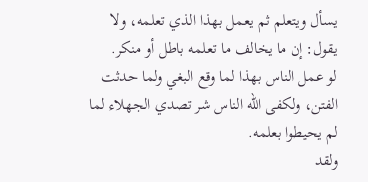يسأل ويتعلم ثم يعمل بهذا الذي تعلمه، ولا يقول: إن ما يخالف ما تعلمه باطل أو منكر.
لو عمل الناس بهذا لما وقع البغي ولما حدثت الفتن، ولكفى الله الناس شر تصدي الجهلاء لما لم يحيطوا بعلمه.
ولقد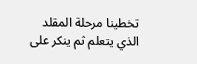تخطينا مرحلة المقلد الذي يتعلم ثم ينكر على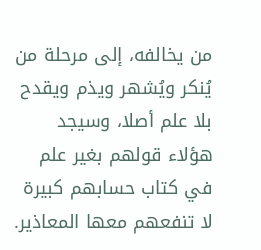من يخالفه، إلى مرحلة من يُنكر ويُشهر ويذم ويقدح بلا علم أصلا، وسيجد هؤلاء قولهم بغير علم في كتاب حسابهم كبيرة لا تنفعهم معها المعاذير.